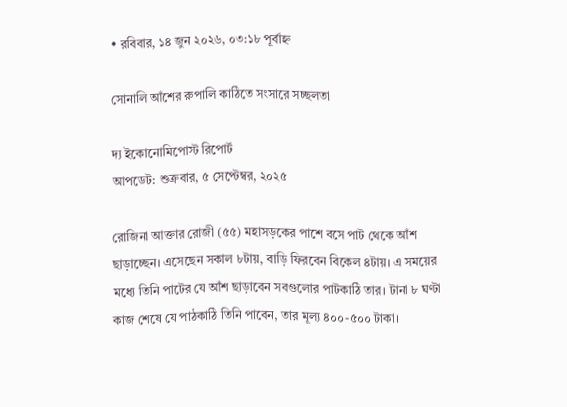• রবিবার, ১৪ জুন ২০২৬, ০৩:১৮ পূর্বাহ্ন

সোনালি আঁশের রুপালি কাঠিতে সংসারে সচ্ছলতা

দ্য ইকোনোমিপোস্ট রিপোর্ট
আপডেট: শুক্রবার, ৫ সেপ্টেম্বর, ২০২৫

রোজিনা আক্তার রোজী (৫৫) মহাসড়কের পাশে বসে পাট থেকে আঁশ ছাড়াচ্ছেন। এসেছেন সকাল ৮টায়, বাড়ি ফিরবেন বিকেল ৪টায়। এ সময়ের মধ্যে তিনি পাটের যে আঁশ ছাড়াবেন সবগুলোর পাটকাঠি তার। টানা ৮ ঘণ্টা কাজ শেষে যে পাঠকাঠি তিনি পাবেন, তার মূল্য ৪০০-৫০০ টাকা।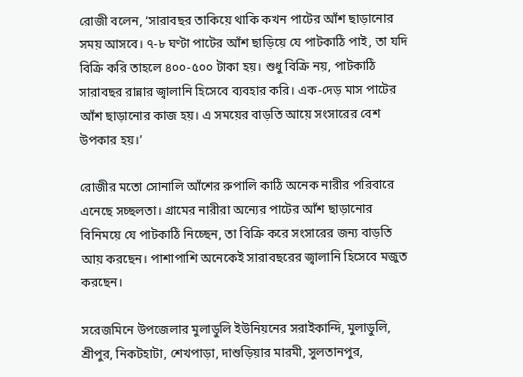রোজী বলেন, ‘সারাবছর তাকিয়ে থাকি কখন পাটের আঁশ ছাড়ানোর সময় আসবে। ৭-৮ ঘণ্টা পাটের আঁশ ছাড়িয়ে যে পাটকাঠি পাই, তা যদি বিক্রি করি তাহলে ৪০০-৫০০ টাকা হয়। শুধু বিক্রি নয়, পাটকাঠি সারাবছর রান্নার জ্বালানি হিসেবে ব্যবহার করি। এক-দেড় মাস পাটের আঁশ ছাড়ানোর কাজ হয়। এ সময়ের বাড়তি আয়ে সংসারের বেশ উপকার হয়।’

রোজীর মতো সোনালি আঁশের রুপালি কাঠি অনেক নারীর পরিবারে এনেছে সচ্ছলতা। গ্রামের নারীরা অন্যের পাটের আঁশ ছাড়ানোর বিনিময়ে যে পাটকাঠি নিচ্ছেন, তা বিক্রি করে সংসারের জন্য বাড়তি আয় করছেন। পাশাপাশি অনেকেই সারাবছরের জ্বালানি হিসেবে মজুত করছেন।

সরেজমিনে উপজেলার মুলাডুলি ইউনিয়নের সরাইকান্দি, মুলাডুলি, শ্রীপুর, নিকটহাটা, শেখপাড়া, দাশুড়িয়ার মারমী, সুলতানপুর,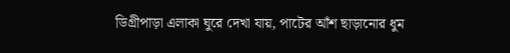ডিগ্রীপাড়া এলাকা ঘুরে দেখা যায়, পাটের আঁশ ছাড়ানোর ধুম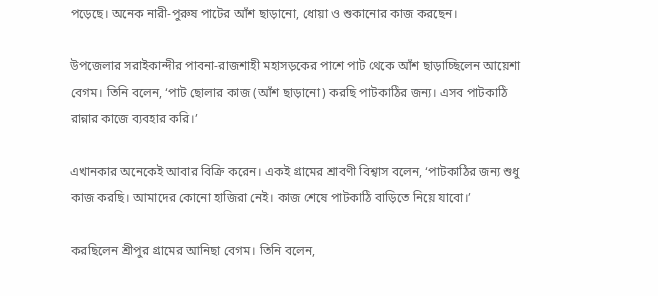পড়েছে। অনেক নারী-পুরুষ পাটের আঁশ ছাড়ানো, ধোয়া ও শুকানোর কাজ করছেন।

উপজেলার সরাইকান্দীর পাবনা-রাজশাহী মহাসড়কের পাশে পাট থেকে আঁশ ছাড়াচ্ছিলেন আয়েশা বেগম। তিনি বলেন, ‘পাট ছোলার কাজ (আঁশ ছাড়ানো) করছি পাটকাঠির জন্য। এসব পাটকাঠি রান্নার কাজে ব্যবহার করি।’

এখানকার অনেকেই আবার বিক্রি করেন। একই গ্রামের শ্রাবণী বিশ্বাস বলেন, ‘পাটকাঠির জন্য শুধু কাজ করছি। আমাদের কোনো হাজিরা নেই। কাজ শেষে পাটকাঠি বাড়িতে নিয়ে যাবো।’

করছিলেন শ্রীপুর গ্রামের আনিছা বেগম। তিনি বলেন,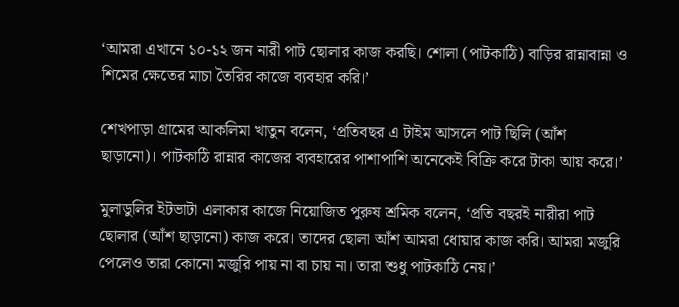‘আমরা এখানে ১০-১২ জন নারী পাট ছোলার কাজ করছি। শোলা (পাটকাঠি) বাড়ির রান্নাবান্না ও শিমের ক্ষেতের মাচা তৈরির কাজে ব্যবহার করি।’

শেখপাড়া গ্রামের আকলিমা খাতুন বলেন, ‘প্রতিবছর এ টাইম আসলে পাট ছিলি (আঁশ ছাড়ানো)। পাটকাঠি রান্নার কাজের ব্যবহারের পাশাপাশি অনেকেই বিক্রি করে টাকা আয় করে।’

মুলাডুলির ইটভাটা এলাকার কাজে নিয়োজিত পুরুষ শ্রমিক বলেন, ‘প্রতি বছরই নারীরা পাট ছোলার (আঁশ ছাড়ানো) কাজ করে। তাদের ছোলা আঁশ আমরা ধোয়ার কাজ করি। আমরা মজুরি পেলেও তারা কোনো মজুরি পায় না বা চায় না। তারা শুধু পাটকাঠি নেয়।’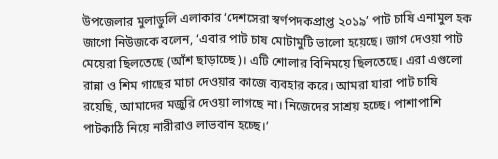উপজেলার ‍মুলাডুলি এলাকার ‘দেশসেরা স্বর্ণপদকপ্রাপ্ত ২০১৯’ পাট চাষি এনামুল হক জাগো নিউজকে বলেন, ‘এবার পাট চাষ মোটামুটি ভালো হয়েছে। জাগ দেওয়া পাট মেয়েরা ছিলতেছে (আঁশ ছাড়াচ্ছে)। এটি শোলার বিনিময়ে ছিলতেছে। এরা এগুলো রান্না ও শিম গাছের মাচা দেওয়ার কাজে ব্যবহার করে। আমরা যারা পাট চাষি রয়েছি, আমাদের মজুরি দেওয়া লাগছে না। নিজেদের সাশ্রয় হচ্ছে। পাশাপাশি পাটকাঠি নিয়ে নারীরাও লাভবান হচ্ছে।’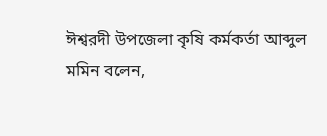ঈশ্বরদী উপজেলা কৃষি কর্মকর্তা আব্দুল মমিন বলেন,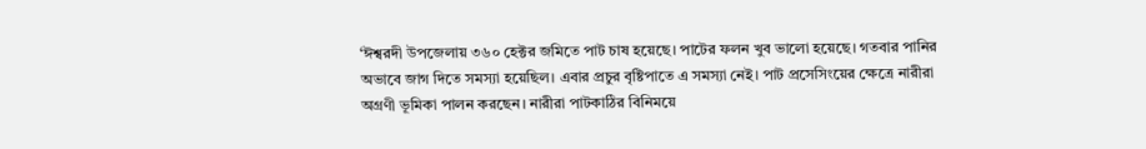‘ঈশ্বরদী উপজেলায় ৩৬০ হেক্টর জমিতে পাট চাষ হয়েছে। পাটের ফলন খুব ভালো হয়েছে। গতবার পানির অভাবে জাগ দিতে সমস্যা হয়েছিল। এবার প্রচুর বৃষ্টিপাতে এ সমস্যা নেই। পাট প্রসেসিংয়ের ক্ষেত্রে নারীরা অগ্রণী ভূমিকা পালন করছেন। নারীরা পাটকাঠির বিনিময়ে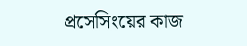প্রসেসিংয়ের কাজ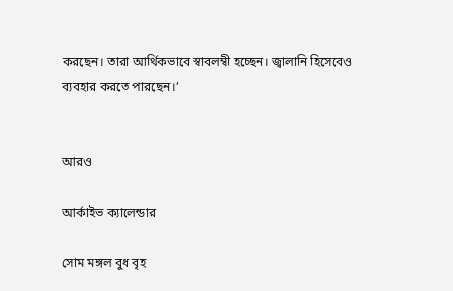করছেন। তারা আর্থিকভাবে স্বাবলম্বী হচ্ছেন। জ্বালানি হিসেবেও ব্যবহার করতে পারছেন।’


আরও

আর্কাইভ ক্যালেন্ডার

সোম মঙ্গল বুধ বৃহ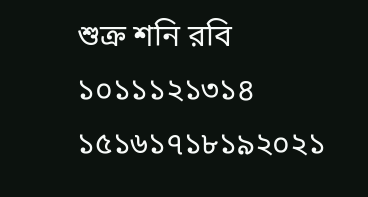শুক্র শনি রবি
১০১১১২১৩১৪
১৫১৬১৭১৮১৯২০২১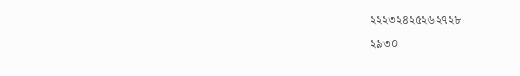২২২৩২৪২৫২৬২৭২৮
২৯৩০